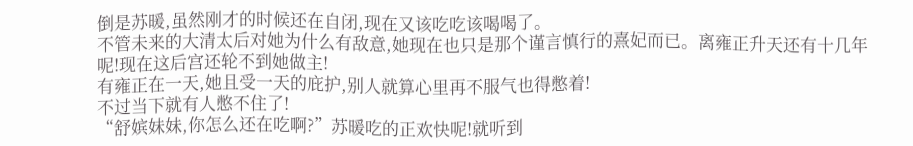倒是苏暖,虽然刚才的时候还在自闭,现在又该吃吃该喝喝了。
不管未来的大清太后对她为什么有敌意,她现在也只是那个谨言慎行的熹妃而已。离雍正升天还有十几年呢!现在这后宫还轮不到她做主!
有雍正在一天,她且受一天的庇护,别人就算心里再不服气也得憋着!
不过当下就有人憋不住了!
“舒嫔妹妹,你怎么还在吃啊?”苏暖吃的正欢快呢!就听到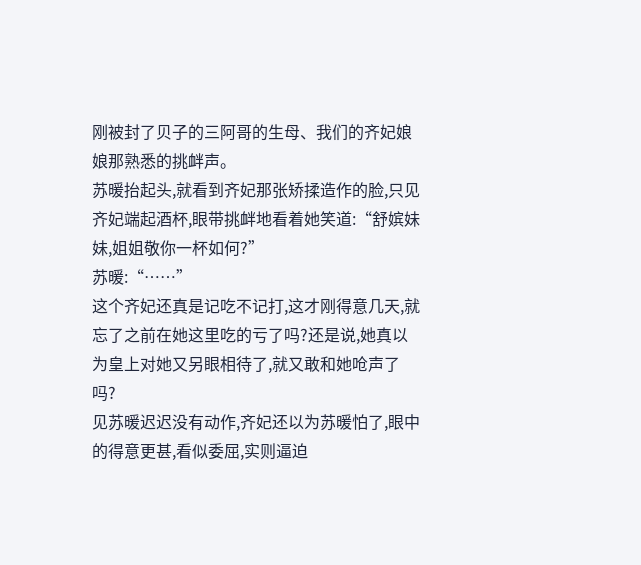刚被封了贝子的三阿哥的生母、我们的齐妃娘娘那熟悉的挑衅声。
苏暖抬起头,就看到齐妃那张矫揉造作的脸,只见齐妃端起酒杯,眼带挑衅地看着她笑道:“舒嫔妹妹,姐姐敬你一杯如何?”
苏暖:“……”
这个齐妃还真是记吃不记打,这才刚得意几天,就忘了之前在她这里吃的亏了吗?还是说,她真以为皇上对她又另眼相待了,就又敢和她呛声了吗?
见苏暖迟迟没有动作,齐妃还以为苏暖怕了,眼中的得意更甚,看似委屈,实则逼迫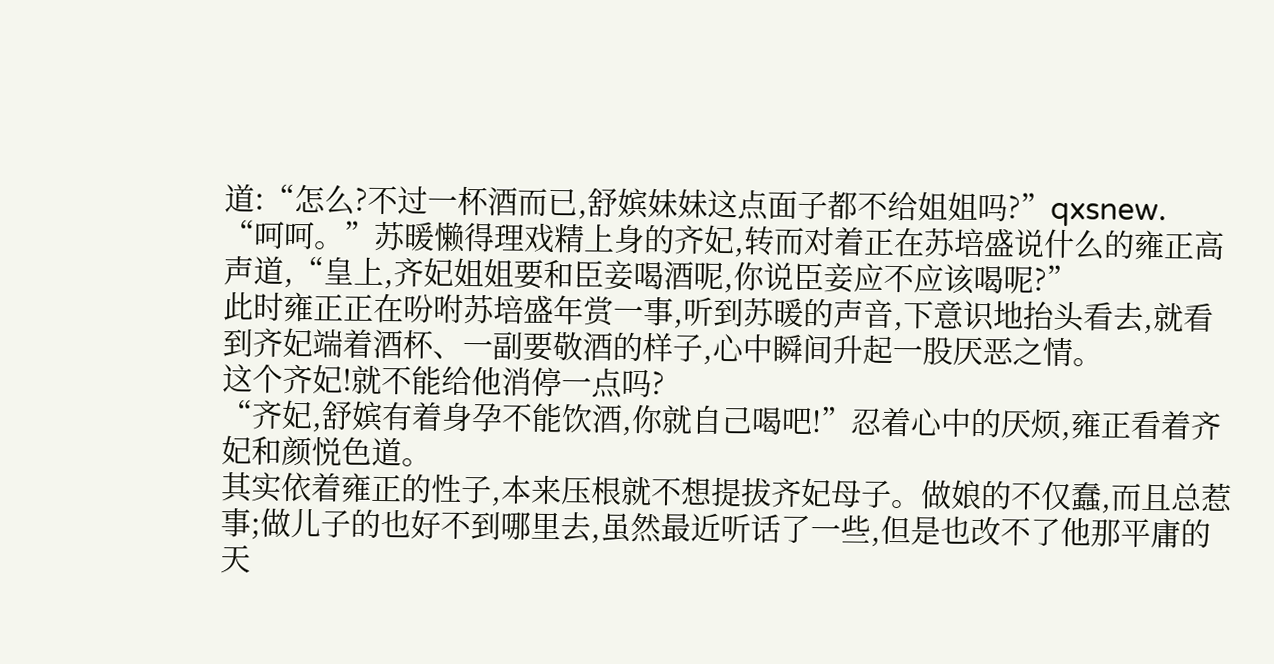道:“怎么?不过一杯酒而已,舒嫔妹妹这点面子都不给姐姐吗?”qxsnew.
“呵呵。”苏暖懒得理戏精上身的齐妃,转而对着正在苏培盛说什么的雍正高声道,“皇上,齐妃姐姐要和臣妾喝酒呢,你说臣妾应不应该喝呢?”
此时雍正正在吩咐苏培盛年赏一事,听到苏暖的声音,下意识地抬头看去,就看到齐妃端着酒杯、一副要敬酒的样子,心中瞬间升起一股厌恶之情。
这个齐妃!就不能给他消停一点吗?
“齐妃,舒嫔有着身孕不能饮酒,你就自己喝吧!”忍着心中的厌烦,雍正看着齐妃和颜悦色道。
其实依着雍正的性子,本来压根就不想提拔齐妃母子。做娘的不仅蠢,而且总惹事;做儿子的也好不到哪里去,虽然最近听话了一些,但是也改不了他那平庸的天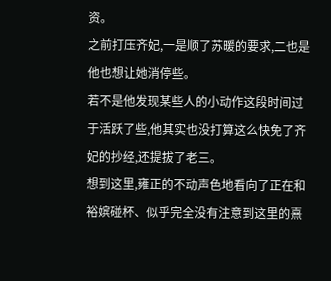资。
之前打压齐妃,一是顺了苏暖的要求,二也是他也想让她消停些。
若不是他发现某些人的小动作这段时间过于活跃了些,他其实也没打算这么快免了齐妃的抄经,还提拔了老三。
想到这里,雍正的不动声色地看向了正在和裕嫔碰杯、似乎完全没有注意到这里的熹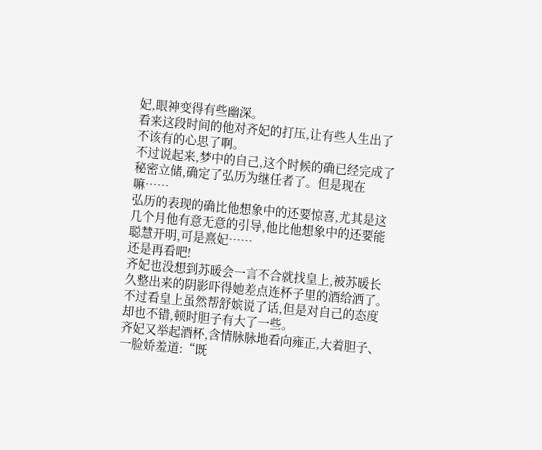妃,眼神变得有些幽深。
看来这段时间的他对齐妃的打压,让有些人生出了不该有的心思了啊。
不过说起来,梦中的自己,这个时候的确已经完成了秘密立储,确定了弘历为继任者了。但是现在嘛……
弘历的表现的确比他想象中的还要惊喜,尤其是这几个月他有意无意的引导,他比他想象中的还要能聪慧开明,可是熹妃……
还是再看吧!
齐妃也没想到苏暖会一言不合就找皇上,被苏暖长久整出来的阴影吓得她差点连杯子里的酒给洒了。
不过看皇上虽然帮舒嫔说了话,但是对自己的态度却也不错,顿时胆子有大了一些。
齐妃又举起酒杯,含情脉脉地看向雍正,大着胆子、一脸娇羞道:“既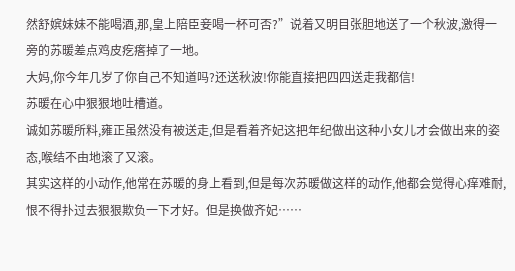然舒嫔妹妹不能喝酒,那,皇上陪臣妾喝一杯可否?”说着又明目张胆地送了一个秋波,激得一旁的苏暖差点鸡皮疙瘩掉了一地。
大妈,你今年几岁了你自己不知道吗?还送秋波!你能直接把四四送走我都信!
苏暖在心中狠狠地吐槽道。
诚如苏暖所料,雍正虽然没有被送走,但是看着齐妃这把年纪做出这种小女儿才会做出来的姿态,喉结不由地滚了又滚。
其实这样的小动作,他常在苏暖的身上看到,但是每次苏暖做这样的动作,他都会觉得心痒难耐,恨不得扑过去狠狠欺负一下才好。但是换做齐妃……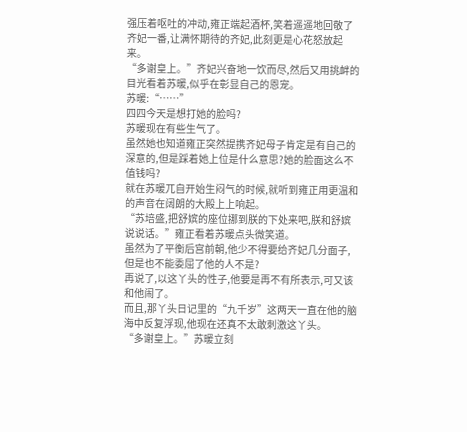强压着呕吐的冲动,雍正端起酒杯,笑着遥遥地回敬了齐妃一番,让满怀期待的齐妃,此刻更是心花怒放起来。
“多谢皇上。”齐妃兴奋地一饮而尽,然后又用挑衅的目光看着苏暖,似乎在彰显自己的恩宠。
苏暖:“……”
四四今天是想打她的脸吗?
苏暖现在有些生气了。
虽然她也知道雍正突然提携齐妃母子肯定是有自己的深意的,但是踩着她上位是什么意思?她的脸面这么不值钱吗?
就在苏暖兀自开始生闷气的时候,就听到雍正用更温和的声音在阔朗的大殿上上响起。
“苏培盛,把舒嫔的座位挪到朕的下处来吧,朕和舒嫔说说话。”雍正看着苏暖点头微笑道。
虽然为了平衡后宫前朝,他少不得要给齐妃几分面子,但是也不能委屈了他的人不是?
再说了,以这丫头的性子,他要是再不有所表示,可又该和他闹了。
而且,那丫头日记里的“九千岁”这两天一直在他的脑海中反复浮现,他现在还真不太敢刺激这丫头。
“多谢皇上。”苏暖立刻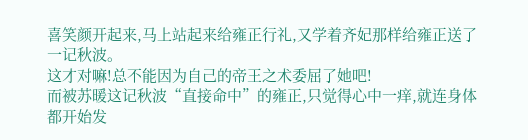喜笑颜开起来,马上站起来给雍正行礼,又学着齐妃那样给雍正送了一记秋波。
这才对嘛!总不能因为自己的帝王之术委屈了她吧!
而被苏暖这记秋波“直接命中”的雍正,只觉得心中一痒,就连身体都开始发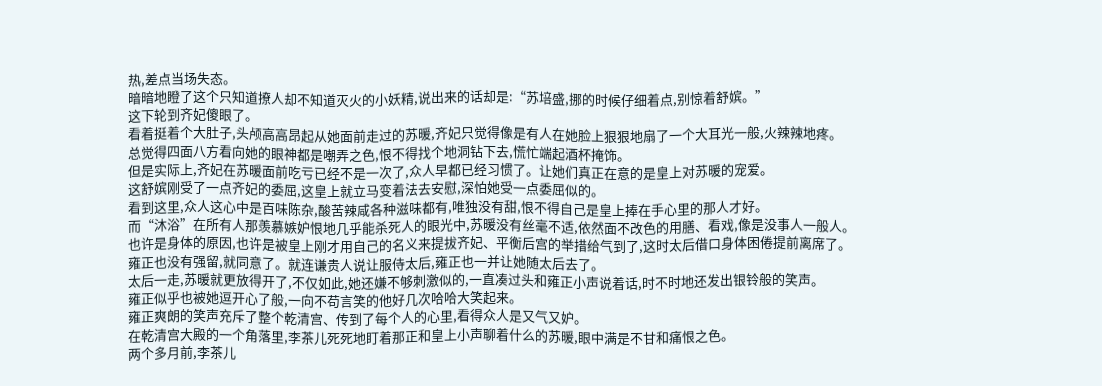热,差点当场失态。
暗暗地瞪了这个只知道撩人却不知道灭火的小妖精,说出来的话却是:“苏培盛,挪的时候仔细着点,别惊着舒嫔。”
这下轮到齐妃傻眼了。
看着挺着个大肚子,头颅高高昂起从她面前走过的苏暖,齐妃只觉得像是有人在她脸上狠狠地扇了一个大耳光一般,火辣辣地疼。
总觉得四面八方看向她的眼神都是嘲弄之色,恨不得找个地洞钻下去,慌忙端起酒杯掩饰。
但是实际上,齐妃在苏暖面前吃亏已经不是一次了,众人早都已经习惯了。让她们真正在意的是皇上对苏暖的宠爱。
这舒嫔刚受了一点齐妃的委屈,这皇上就立马变着法去安慰,深怕她受一点委屈似的。
看到这里,众人这心中是百味陈杂,酸苦辣咸各种滋味都有,唯独没有甜,恨不得自己是皇上捧在手心里的那人才好。
而“沐浴”在所有人那羡慕嫉妒恨地几乎能杀死人的眼光中,苏暖没有丝毫不适,依然面不改色的用膳、看戏,像是没事人一般人。
也许是身体的原因,也许是被皇上刚才用自己的名义来提拔齐妃、平衡后宫的举措给气到了,这时太后借口身体困倦提前离席了。
雍正也没有强留,就同意了。就连谦贵人说让服侍太后,雍正也一并让她随太后去了。
太后一走,苏暖就更放得开了,不仅如此,她还嫌不够刺激似的,一直凑过头和雍正小声说着话,时不时地还发出银铃般的笑声。
雍正似乎也被她逗开心了般,一向不苟言笑的他好几次哈哈大笑起来。
雍正爽朗的笑声充斥了整个乾清宫、传到了每个人的心里,看得众人是又气又妒。
在乾清宫大殿的一个角落里,李茶儿死死地盯着那正和皇上小声聊着什么的苏暖,眼中满是不甘和痛恨之色。
两个多月前,李茶儿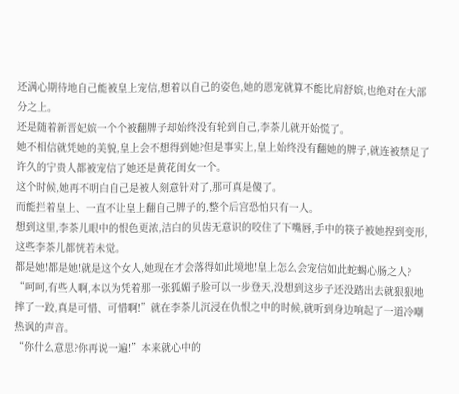还满心期待地自己能被皇上宠信,想着以自己的姿色,她的恩宠就算不能比肩舒嫔,也绝对在大部分之上。
还是随着新晋妃嫔一个个被翻牌子却始终没有轮到自己,李茶儿就开始慌了。
她不相信就凭她的美貌,皇上会不想得到她?但是事实上,皇上始终没有翻她的牌子,就连被禁足了许久的宁贵人都被宠信了她还是黄花闺女一个。
这个时候,她再不明白自己是被人刻意针对了,那可真是傻了。
而能拦着皇上、一直不让皇上翻自己牌子的,整个后宫恐怕只有一人。
想到这里,李茶儿眼中的恨色更浓,洁白的贝齿无意识的咬住了下嘴唇,手中的筷子被她捏到变形,这些李茶儿都恍若未觉。
都是她!都是她!就是这个女人,她现在才会落得如此境地!皇上怎么会宠信如此蛇蝎心肠之人?
“呵呵,有些人啊,本以为凭着那一张狐媚子脸可以一步登天,没想到这步子还没踏出去就狠狠地摔了一跤,真是可惜、可惜啊!”就在李茶儿沉浸在仇恨之中的时候,就听到身边响起了一道冷嘲热讽的声音。
“你什么意思?你再说一遍!”本来就心中的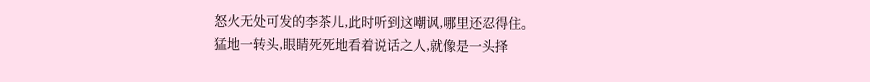怒火无处可发的李茶儿,此时听到这嘲讽,哪里还忍得住。
猛地一转头,眼睛死死地看着说话之人,就像是一头择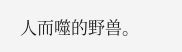人而噬的野兽。